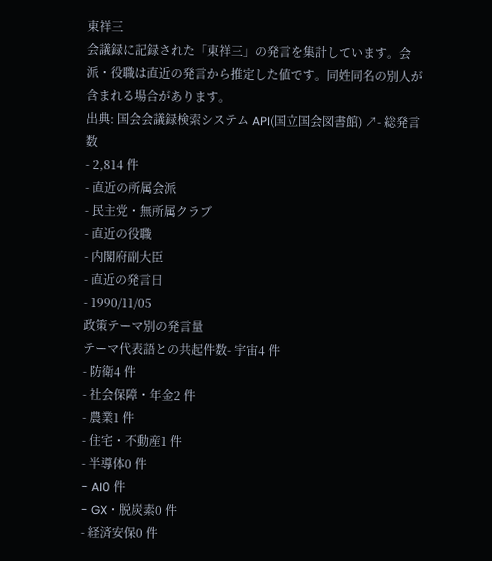東祥三
会議録に記録された「東祥三」の発言を集計しています。会派・役職は直近の発言から推定した値です。同姓同名の別人が含まれる場合があります。
出典: 国会会議録検索システム API(国立国会図書館) ↗- 総発言数
- 2,814 件
- 直近の所属会派
- 民主党・無所属クラブ
- 直近の役職
- 内閣府副大臣
- 直近の発言日
- 1990/11/05
政策テーマ別の発言量
テーマ代表語との共起件数- 宇宙4 件
- 防衛4 件
- 社会保障・年金2 件
- 農業1 件
- 住宅・不動産1 件
- 半導体0 件
- AI0 件
- GX・脱炭素0 件
- 経済安保0 件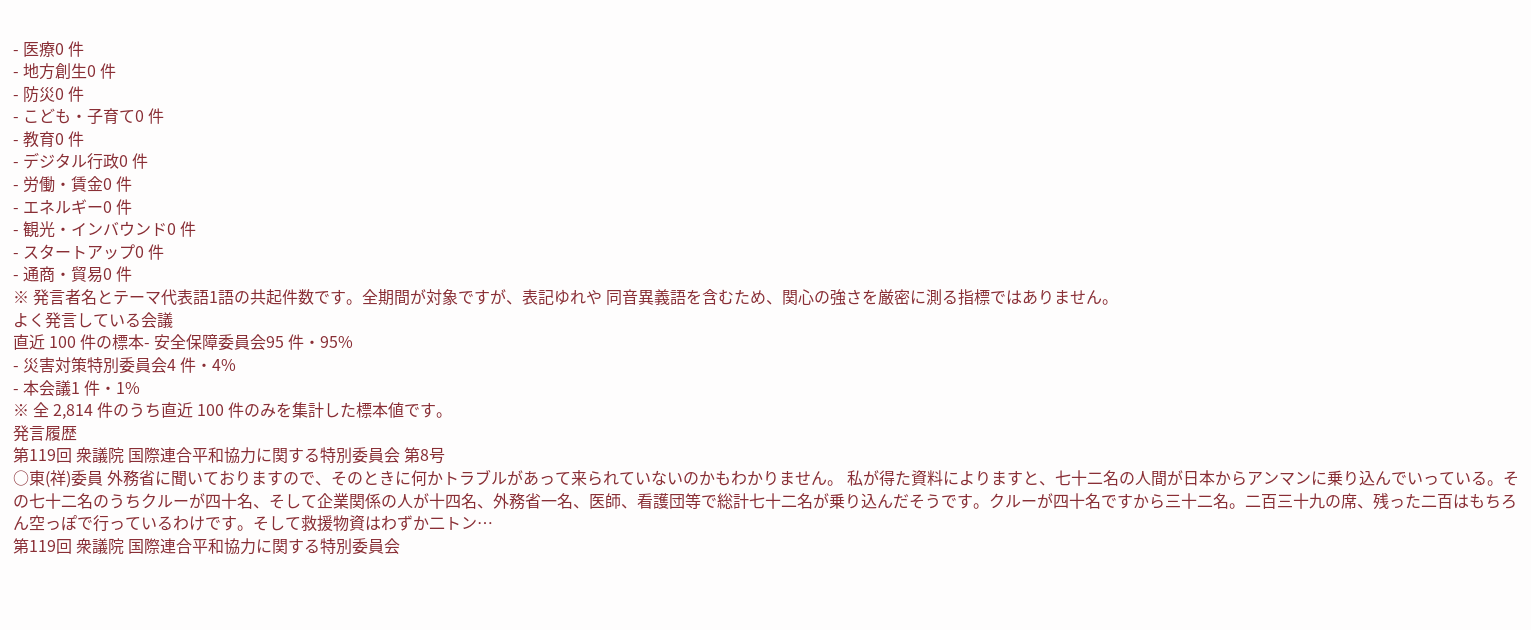- 医療0 件
- 地方創生0 件
- 防災0 件
- こども・子育て0 件
- 教育0 件
- デジタル行政0 件
- 労働・賃金0 件
- エネルギー0 件
- 観光・インバウンド0 件
- スタートアップ0 件
- 通商・貿易0 件
※ 発言者名とテーマ代表語1語の共起件数です。全期間が対象ですが、表記ゆれや 同音異義語を含むため、関心の強さを厳密に測る指標ではありません。
よく発言している会議
直近 100 件の標本- 安全保障委員会95 件・95%
- 災害対策特別委員会4 件・4%
- 本会議1 件・1%
※ 全 2,814 件のうち直近 100 件のみを集計した標本値です。
発言履歴
第119回 衆議院 国際連合平和協力に関する特別委員会 第8号
○東(祥)委員 外務省に聞いておりますので、そのときに何かトラブルがあって来られていないのかもわかりません。 私が得た資料によりますと、七十二名の人間が日本からアンマンに乗り込んでいっている。その七十二名のうちクルーが四十名、そして企業関係の人が十四名、外務省一名、医師、看護団等で総計七十二名が乗り込んだそうです。クルーが四十名ですから三十二名。二百三十九の席、残った二百はもちろん空っぽで行っているわけです。そして救援物資はわずか二トン…
第119回 衆議院 国際連合平和協力に関する特別委員会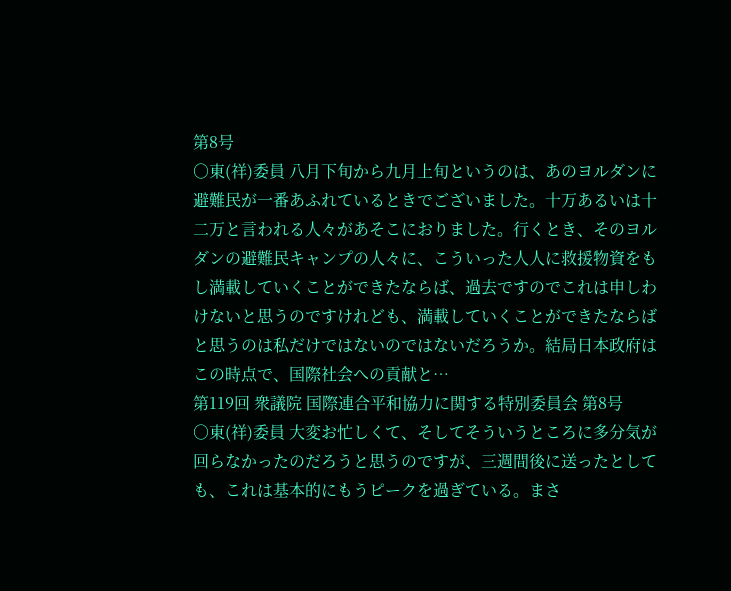第8号
○東(祥)委員 八月下旬から九月上旬というのは、あのヨルダンに避難民が一番あふれているときでございました。十万あるいは十二万と言われる人々があそこにおりました。行くとき、そのヨルダンの避難民キャンプの人々に、こういった人人に救援物資をもし満載していくことができたならば、過去ですのでこれは申しわけないと思うのですけれども、満載していくことができたならばと思うのは私だけではないのではないだろうか。結局日本政府はこの時点で、国際社会への貢献と…
第119回 衆議院 国際連合平和協力に関する特別委員会 第8号
○東(祥)委員 大変お忙しくて、そしてそういうところに多分気が回らなかったのだろうと思うのですが、三週間後に送ったとしても、これは基本的にもうピークを過ぎている。まさ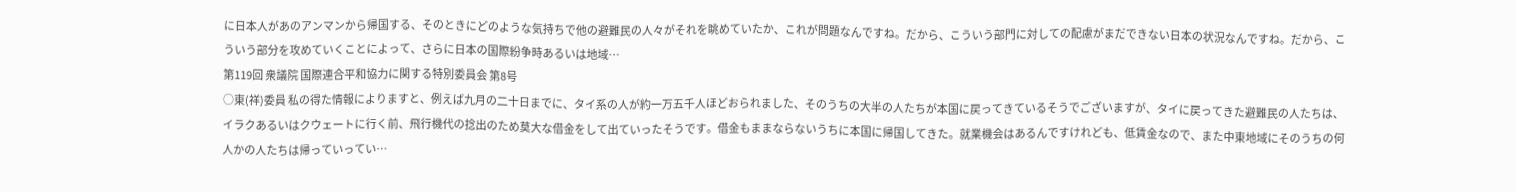に日本人があのアンマンから帰国する、そのときにどのような気持ちで他の避難民の人々がそれを眺めていたか、これが問題なんですね。だから、こういう部門に対しての配慮がまだできない日本の状況なんですね。だから、こういう部分を攻めていくことによって、さらに日本の国際紛争時あるいは地域…
第119回 衆議院 国際連合平和協力に関する特別委員会 第8号
○東(祥)委員 私の得た情報によりますと、例えば九月の二十日までに、タイ系の人が約一万五千人ほどおられました、そのうちの大半の人たちが本国に戻ってきているそうでございますが、タイに戻ってきた避難民の人たちは、イラクあるいはクウェートに行く前、飛行機代の捻出のため莫大な借金をして出ていったそうです。借金もままならないうちに本国に帰国してきた。就業機会はあるんですけれども、低賃金なので、また中東地域にそのうちの何人かの人たちは帰っていってい…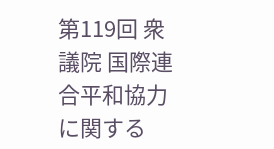第119回 衆議院 国際連合平和協力に関する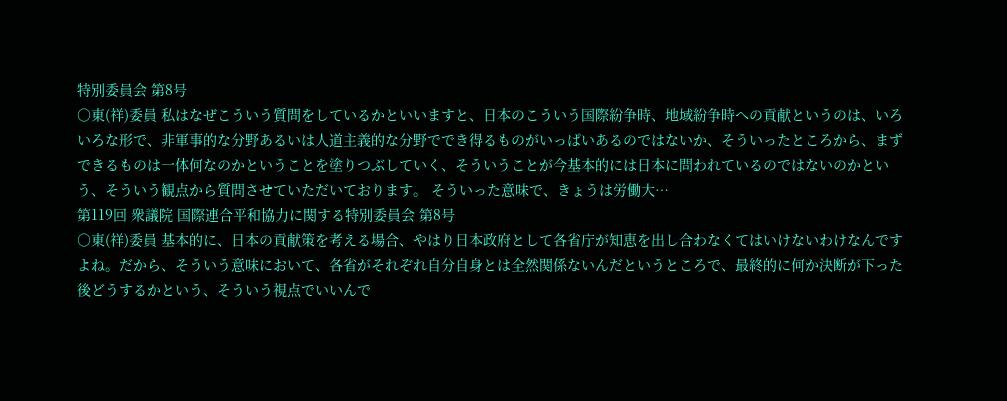特別委員会 第8号
○東(祥)委員 私はなぜこういう質問をしているかといいますと、日本のこういう国際紛争時、地域紛争時への貢献というのは、いろいろな形で、非軍事的な分野あるいは人道主義的な分野ででき得るものがいっぱいあるのではないか、そういったところから、まずできるものは一体何なのかということを塗りつぶしていく、そういうことが今基本的には日本に問われているのではないのかという、そういう観点から質問させていただいております。 そういった意味で、きょうは労働大…
第119回 衆議院 国際連合平和協力に関する特別委員会 第8号
○東(祥)委員 基本的に、日本の貢献策を考える場合、やはり日本政府として各省庁が知恵を出し合わなくてはいけないわけなんですよね。だから、そういう意味において、各省がそれぞれ自分自身とは全然関係ないんだというところで、最終的に何か決断が下った後どうするかという、そういう視点でいいんで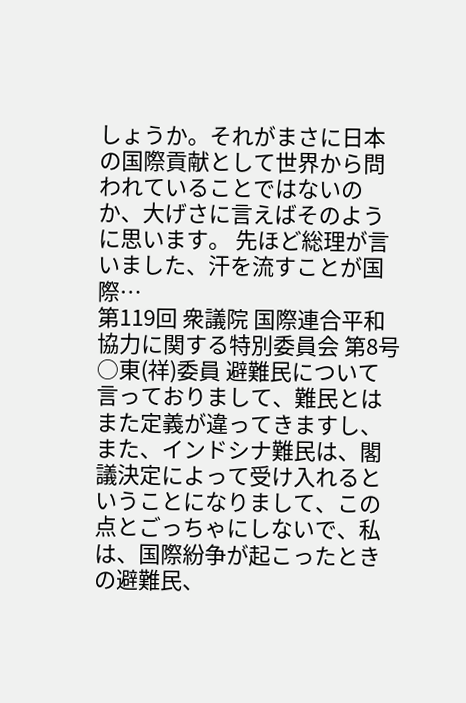しょうか。それがまさに日本の国際貢献として世界から問われていることではないのか、大げさに言えばそのように思います。 先ほど総理が言いました、汗を流すことが国際…
第119回 衆議院 国際連合平和協力に関する特別委員会 第8号
○東(祥)委員 避難民について言っておりまして、難民とはまた定義が違ってきますし、また、インドシナ難民は、閣議決定によって受け入れるということになりまして、この点とごっちゃにしないで、私は、国際紛争が起こったときの避難民、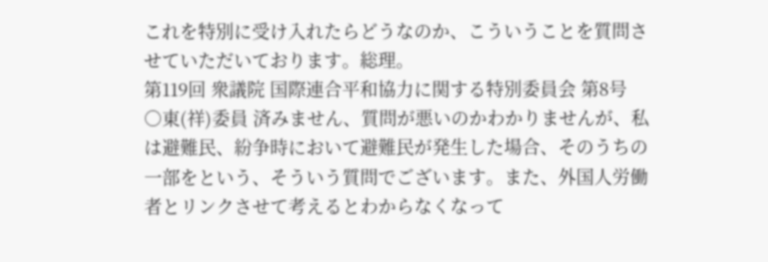これを特別に受け入れたらどうなのか、こういうことを質問させていただいております。総理。
第119回 衆議院 国際連合平和協力に関する特別委員会 第8号
○東(祥)委員 済みません、質問が悪いのかわかりませんが、私は避難民、紛争時において避難民が発生した場合、そのうちの一部をという、そういう質問でございます。また、外国人労働者とリンクさせて考えるとわからなくなって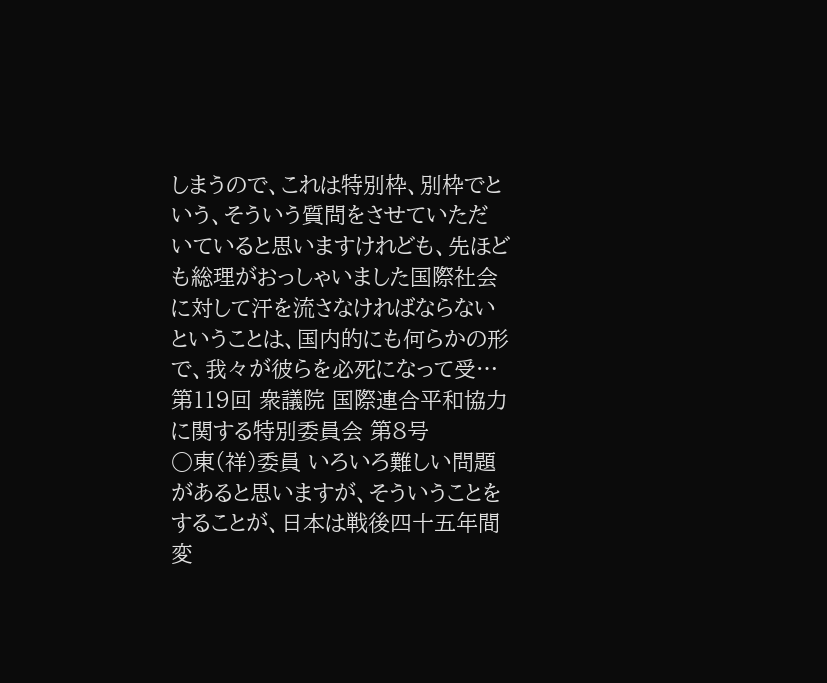しまうので、これは特別枠、別枠でという、そういう質問をさせていただいていると思いますけれども、先ほども総理がおっしゃいました国際社会に対して汗を流さなければならないということは、国内的にも何らかの形で、我々が彼らを必死になって受…
第119回 衆議院 国際連合平和協力に関する特別委員会 第8号
○東(祥)委員 いろいろ難しい問題があると思いますが、そういうことをすることが、日本は戦後四十五年間変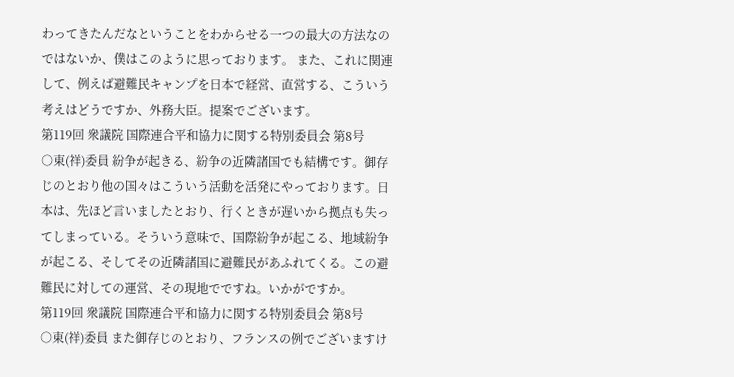わってきたんだなということをわからせる一つの最大の方法なのではないか、僕はこのように思っております。 また、これに関連して、例えば避難民キャンプを日本で経営、直営する、こういう考えはどうですか、外務大臣。提案でございます。
第119回 衆議院 国際連合平和協力に関する特別委員会 第8号
○東(祥)委員 紛争が起きる、紛争の近隣諸国でも結構です。御存じのとおり他の国々はこういう活動を活発にやっております。日本は、先ほど言いましたとおり、行くときが遅いから拠点も失ってしまっている。そういう意味で、国際紛争が起こる、地域紛争が起こる、そしてその近隣諸国に避難民があふれてくる。この避難民に対しての運営、その現地でですね。いかがですか。
第119回 衆議院 国際連合平和協力に関する特別委員会 第8号
○東(祥)委員 また御存じのとおり、フランスの例でございますけ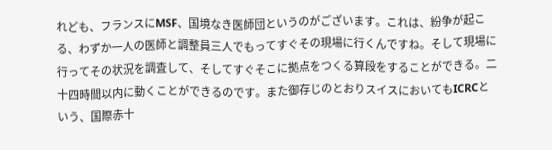れども、フランスにMSF、国境なき医師団というのがございます。これは、紛争が起こる、わずか一人の医師と調整員三人でもってすぐその現場に行くんですね。そして現場に行ってその状況を調査して、そしてすぐそこに拠点をつくる算段をすることができる。二十四時間以内に動くことができるのです。また御存じのとおりスイスにおいてもICRCという、国際赤十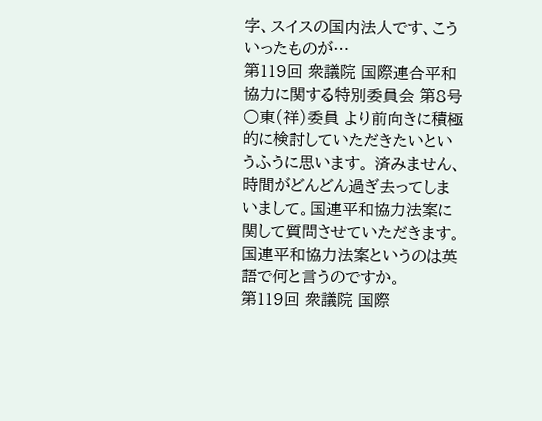字、スイスの国内法人です、こういったものが…
第119回 衆議院 国際連合平和協力に関する特別委員会 第8号
○東(祥)委員 より前向きに積極的に検討していただきたいというふうに思います。 済みません、時間がどんどん過ぎ去ってしまいまして。国連平和協力法案に関して質問させていただきます。 国連平和協力法案というのは英語で何と言うのですか。
第119回 衆議院 国際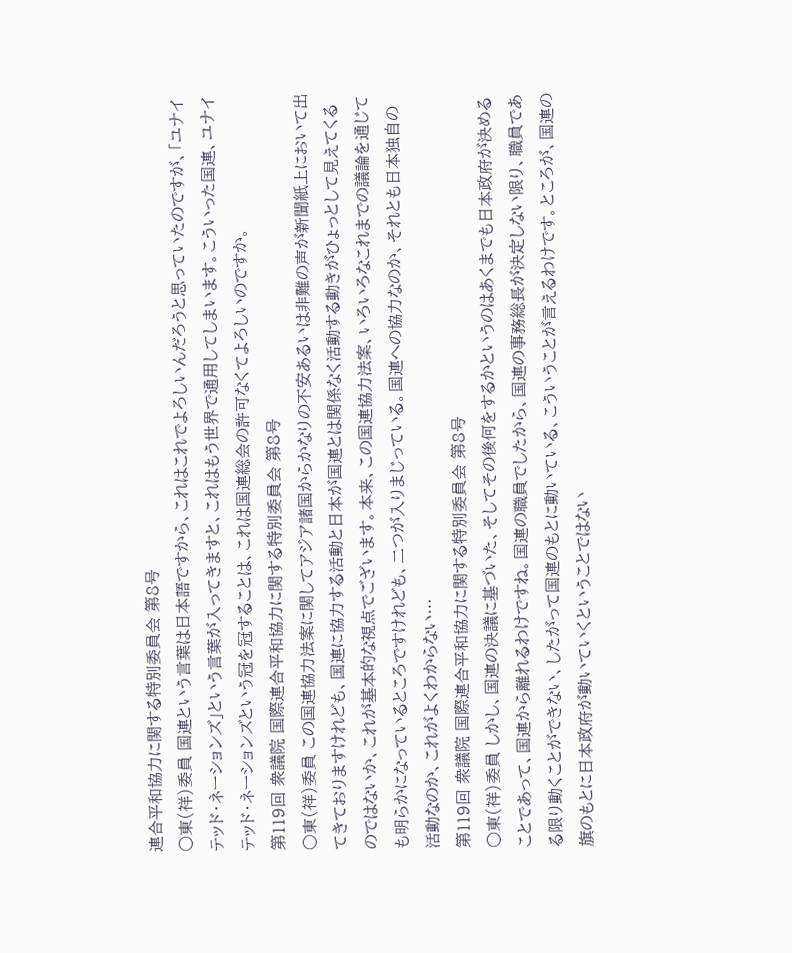連合平和協力に関する特別委員会 第8号
○東(祥)委員 国連という言葉は日本語ですから、これはこれでよろしいんだろうと思っていたのですが、「ユナイテッド・ネーションズ」という言葉が入ってきますと、これはもう世界で通用してしまいます。こういった国連、ユナイテッド・ネーションズという冠を冠することは、これは国連総会の許可なくてよろしいのですか。
第119回 衆議院 国際連合平和協力に関する特別委員会 第8号
○東(祥)委員 この国連協力法案に関してアジア諸国からかなりの不安あるいは非難の声が新聞紙上において出てきておりますけれども、国連に協力する活動と日本が国連とは関係なく活動する動きがひょっとして見えてくるのではないか、これが基本的な視点でございます。本来、この国連協力法案、いろいろなこれまでの議論を通じても明らかになっているところですけれども、二つが入りまじっている。国連への協力なのか、それとも日本独自の活動なのか、これがよくわからない…
第119回 衆議院 国際連合平和協力に関する特別委員会 第8号
○東(祥)委員 しかし、国連の決議に基づいた、そしてその後何をするかというのはあくまでも日本政府が決めることであって、国連から離れるわけですね。国連の職員でしたから、国連の事務総長が決定しない限り、職員である限り動くことができない、したがって国連のもとに動いている、こういうことが言えるわけです。ところが、国連の旗のもとに日本政府が動いていくということではない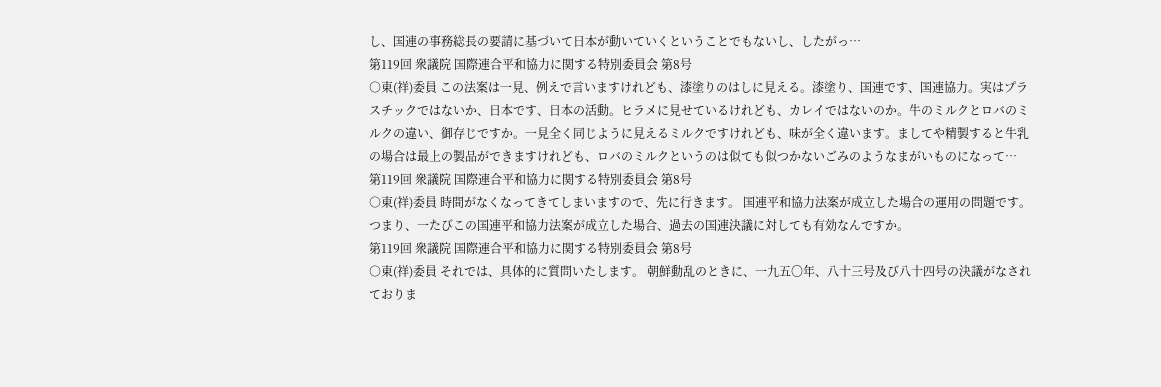し、国連の事務総長の要請に基づいて日本が動いていくということでもないし、したがっ…
第119回 衆議院 国際連合平和協力に関する特別委員会 第8号
○東(祥)委員 この法案は一見、例えで言いますけれども、漆塗りのはしに見える。漆塗り、国連です、国連協力。実はプラスチックではないか、日本です、日本の活動。ヒラメに見せているけれども、カレイではないのか。牛のミルクとロバのミルクの違い、御存じですか。一見全く同じように見えるミルクですけれども、味が全く違います。ましてや精製すると牛乳の場合は最上の製品ができますけれども、ロバのミルクというのは似ても似つかないごみのようなまがいものになって…
第119回 衆議院 国際連合平和協力に関する特別委員会 第8号
○東(祥)委員 時間がなくなってきてしまいますので、先に行きます。 国連平和協力法案が成立した場合の運用の問題です。つまり、一たびこの国連平和協力法案が成立した場合、過去の国連決議に対しても有効なんですか。
第119回 衆議院 国際連合平和協力に関する特別委員会 第8号
○東(祥)委員 それでは、具体的に質問いたします。 朝鮮動乱のときに、一九五〇年、八十三号及び八十四号の決議がなされておりま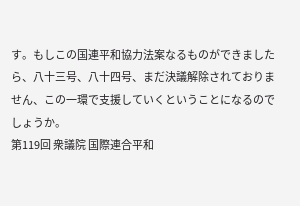す。もしこの国連平和協力法案なるものができましたら、八十三号、八十四号、まだ決議解除されておりません、この一環で支援していくということになるのでしょうか。
第119回 衆議院 国際連合平和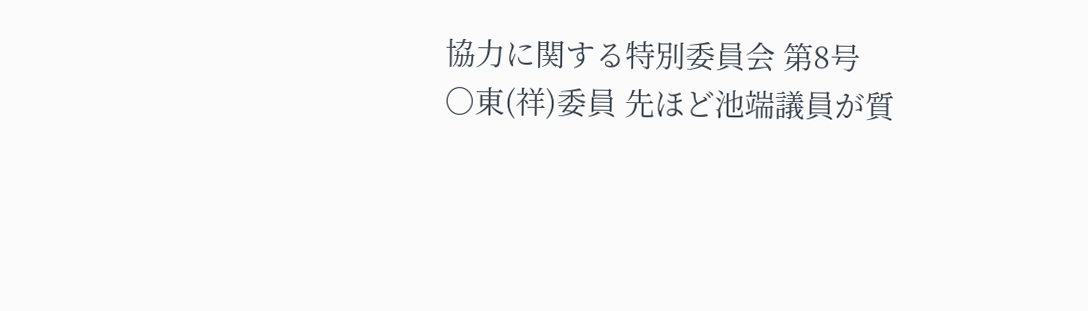協力に関する特別委員会 第8号
○東(祥)委員 先ほど池端議員が質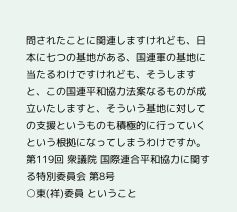問されたことに関連しますけれども、日本に七つの基地がある、国連軍の基地に当たるわけですけれども、そうしますと、この国連平和協力法案なるものが成立いたしますと、そういう基地に対しての支援というものも積極的に行っていくという根拠になってしまうわけですか。
第119回 衆議院 国際連合平和協力に関する特別委員会 第8号
○東(祥)委員 ということ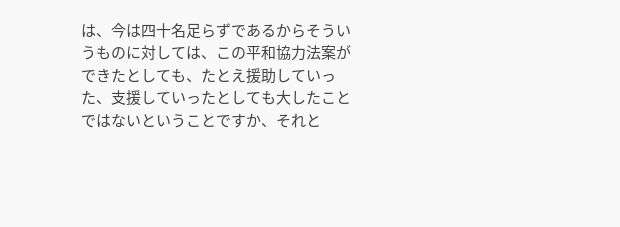は、今は四十名足らずであるからそういうものに対しては、この平和協力法案ができたとしても、たとえ援助していった、支援していったとしても大したことではないということですか、それと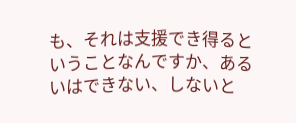も、それは支援でき得るということなんですか、あるいはできない、しないと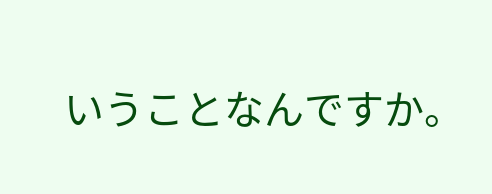いうことなんですか。